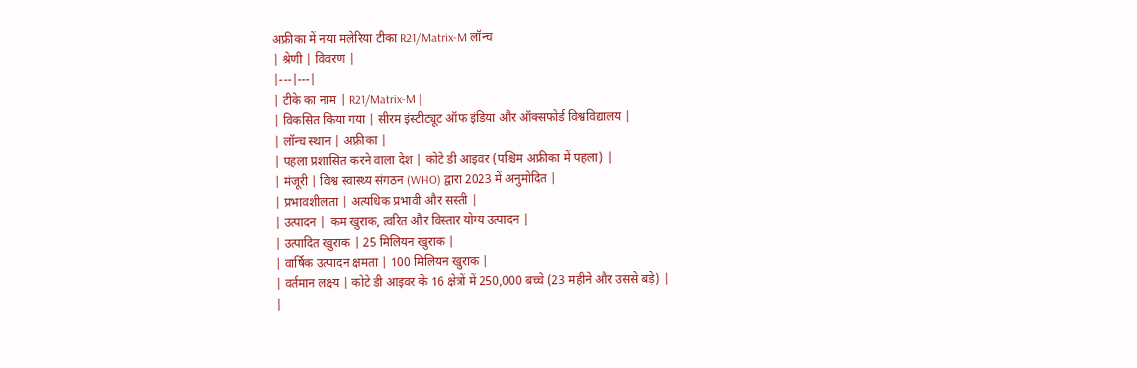अफ्रीका में नया मलेरिया टीका R21/Matrix-M लॉन्च
| श्रेणी | विवरण |
|---|---|
| टीके का नाम | R21/Matrix-M |
| विकसित किया गया | सीरम इंस्टीट्यूट ऑफ इंडिया और ऑक्सफोर्ड विश्वविद्यालय |
| लॉन्च स्थान | अफ़्रीका |
| पहला प्रशासित करने वाला देश | कोटे डी आइवर (पश्चिम अफ्रीका में पहला) |
| मंजूरी | विश्व स्वास्थ्य संगठन (WHO) द्वारा 2023 में अनुमोदित |
| प्रभावशीलता | अत्यधिक प्रभावी और सस्ती |
| उत्पादन | कम खुराक, त्वरित और विस्तार योग्य उत्पादन |
| उत्पादित खुराक | 25 मिलियन खुराक |
| वार्षिक उत्पादन क्षमता | 100 मिलियन खुराक |
| वर्तमान लक्ष्य | कोटे डी आइवर के 16 क्षेत्रों में 250,000 बच्चे (23 महीने और उससे बड़े) |
|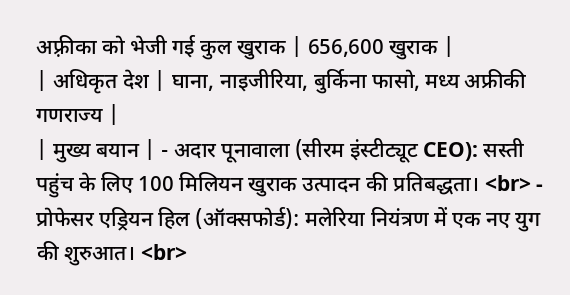अफ़्रीका को भेजी गई कुल खुराक | 656,600 खुराक |
| अधिकृत देश | घाना, नाइजीरिया, बुर्किना फासो, मध्य अफ्रीकी गणराज्य |
| मुख्य बयान | - अदार पूनावाला (सीरम इंस्टीट्यूट CEO): सस्ती पहुंच के लिए 100 मिलियन खुराक उत्पादन की प्रतिबद्धता। <br> - प्रोफेसर एड्रियन हिल (ऑक्सफोर्ड): मलेरिया नियंत्रण में एक नए युग की शुरुआत। <br>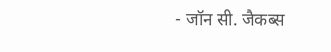- जॉन सी. जैकब्स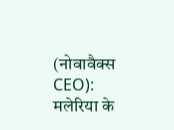(नोवावैक्स CEO): मलेरिया के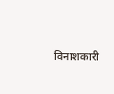विनाशकारी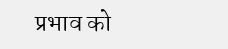प्रभाव को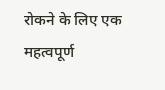रोकने के लिए एक महत्वपूर्ण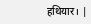हथियार। |